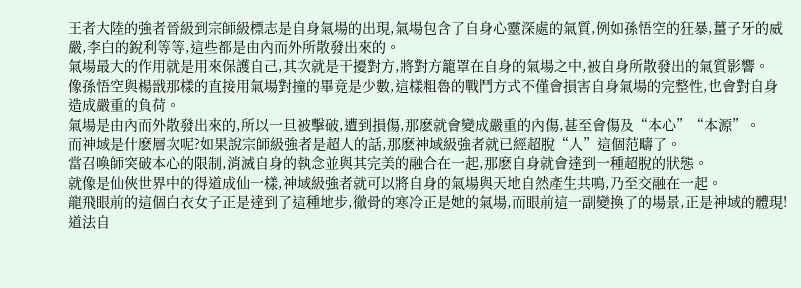王者大陸的強者晉級到宗師級標志是自身氣場的出現,氣場包含了自身心靈深處的氣質,例如孫悟空的狂暴,薑子牙的威嚴,李白的銳利等等,這些都是由內而外所散發出來的。
氣場最大的作用就是用來保護自己,其次就是干擾對方,將對方籠罩在自身的氣場之中,被自身所散發出的氣質影響。
像孫悟空與楊戩那樣的直接用氣場對撞的畢竟是少數,這樣粗魯的戰鬥方式不僅會損害自身氣場的完整性,也會對自身造成嚴重的負荷。
氣場是由內而外散發出來的,所以一旦被擊破,遭到損傷,那麽就會變成嚴重的內傷,甚至會傷及“本心”“本源”。
而神域是什麽層次呢?如果說宗師級強者是超人的話,那麽神域級強者就已經超脫“人”這個范疇了。
當召喚師突破本心的限制,消滅自身的執念並與其完美的融合在一起,那麽自身就會達到一種超脫的狀態。
就像是仙俠世界中的得道成仙一樣,神域級強者就可以將自身的氣場與天地自然產生共鳴,乃至交融在一起。
龍飛眼前的這個白衣女子正是達到了這種地步,徹骨的寒冷正是她的氣場,而眼前這一副變換了的場景,正是神域的體現!
道法自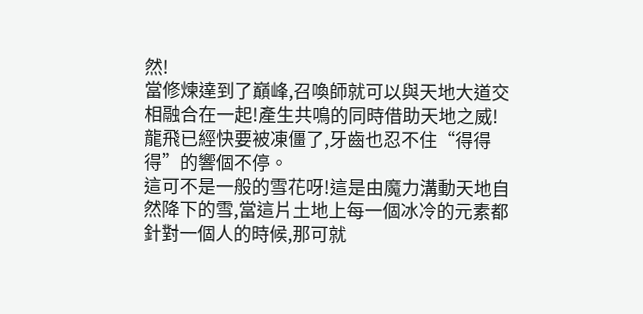然!
當修煉達到了巔峰,召喚師就可以與天地大道交相融合在一起!產生共鳴的同時借助天地之威!
龍飛已經快要被凍僵了,牙齒也忍不住“得得得”的響個不停。
這可不是一般的雪花呀!這是由魔力溝動天地自然降下的雪,當這片土地上每一個冰冷的元素都針對一個人的時候,那可就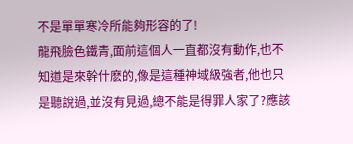不是單單寒冷所能夠形容的了!
龍飛臉色鐵青,面前這個人一直都沒有動作,也不知道是來幹什麽的,像是這種神域級強者,他也只是聽說過,並沒有見過,總不能是得罪人家了?應該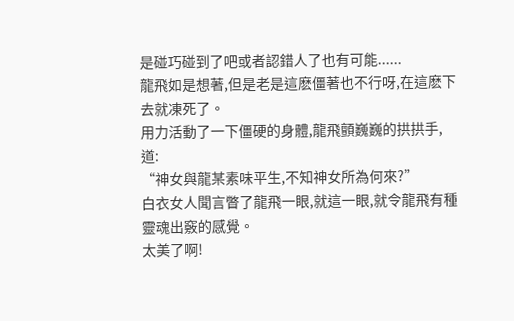是碰巧碰到了吧或者認錯人了也有可能......
龍飛如是想著,但是老是這麽僵著也不行呀,在這麽下去就凍死了。
用力活動了一下僵硬的身體,龍飛顫巍巍的拱拱手,道:
“神女與龍某素味平生,不知神女所為何來?”
白衣女人聞言瞥了龍飛一眼,就這一眼,就令龍飛有種靈魂出竅的感覺。
太美了啊!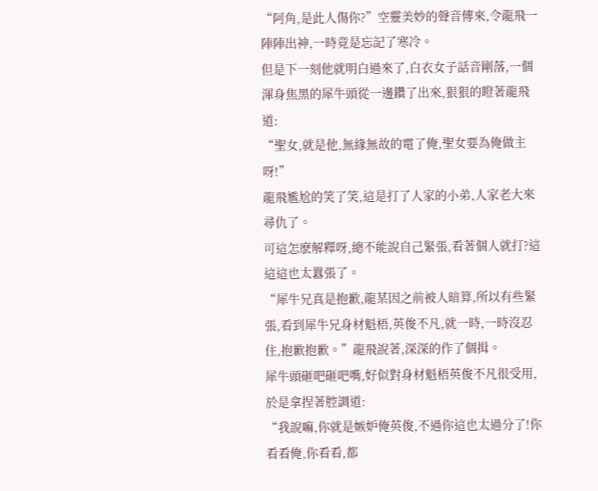“阿角,是此人傷你?”空靈美妙的聲音傳來,令龍飛一陣陣出神,一時竟是忘記了寒冷。
但是下一刻他就明白過來了,白衣女子話音剛落,一個渾身焦黑的犀牛頭從一邊鑽了出來,狠狠的瞪著龍飛道:
“聖女,就是他,無緣無故的電了俺,聖女要為俺做主呀!”
龍飛尷尬的笑了笑,這是打了人家的小弟,人家老大來尋仇了。
可這怎麽解釋呀,總不能說自己緊張,看著個人就打?這這這也太囂張了。
“犀牛兄真是抱歉,龍某因之前被人暗算,所以有些緊張,看到犀牛兄身材魁梧,英俊不凡,就一時,一時沒忍住,抱歉抱歉。”龍飛說著,深深的作了個揖。
犀牛頭砸吧砸吧嘴,好似對身材魁梧英俊不凡很受用,於是拿捏著腔調道:
“我說嘛,你就是嫉妒俺英俊,不過你這也太過分了!你看看俺,你看看,都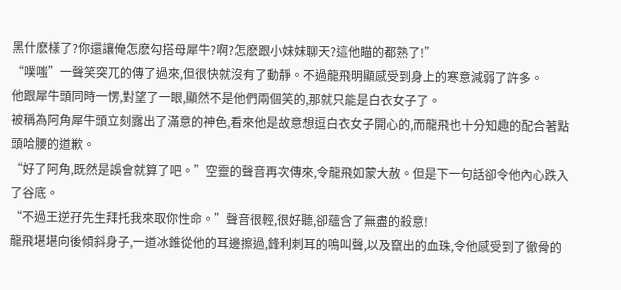黑什麽樣了?你還讓俺怎麽勾搭母犀牛?啊?怎麽跟小妹妹聊天?這他瞄的都熟了!”
“噗嗤”一聲笑突兀的傳了過來,但很快就沒有了動靜。不過龍飛明顯感受到身上的寒意減弱了許多。
他跟犀牛頭同時一愣,對望了一眼,顯然不是他們兩個笑的,那就只能是白衣女子了。
被稱為阿角犀牛頭立刻露出了滿意的神色,看來他是故意想逗白衣女子開心的,而龍飛也十分知趣的配合著點頭哈腰的道歉。
“好了阿角,既然是誤會就算了吧。”空靈的聲音再次傳來,令龍飛如蒙大赦。但是下一句話卻令他內心跌入了谷底。
“不過王逆孖先生拜托我來取你性命。”聲音很輕,很好聽,卻蘊含了無盡的殺意!
龍飛堪堪向後傾斜身子,一道冰錐從他的耳邊擦過,鋒利刺耳的鳴叫聲,以及竄出的血珠,令他感受到了徹骨的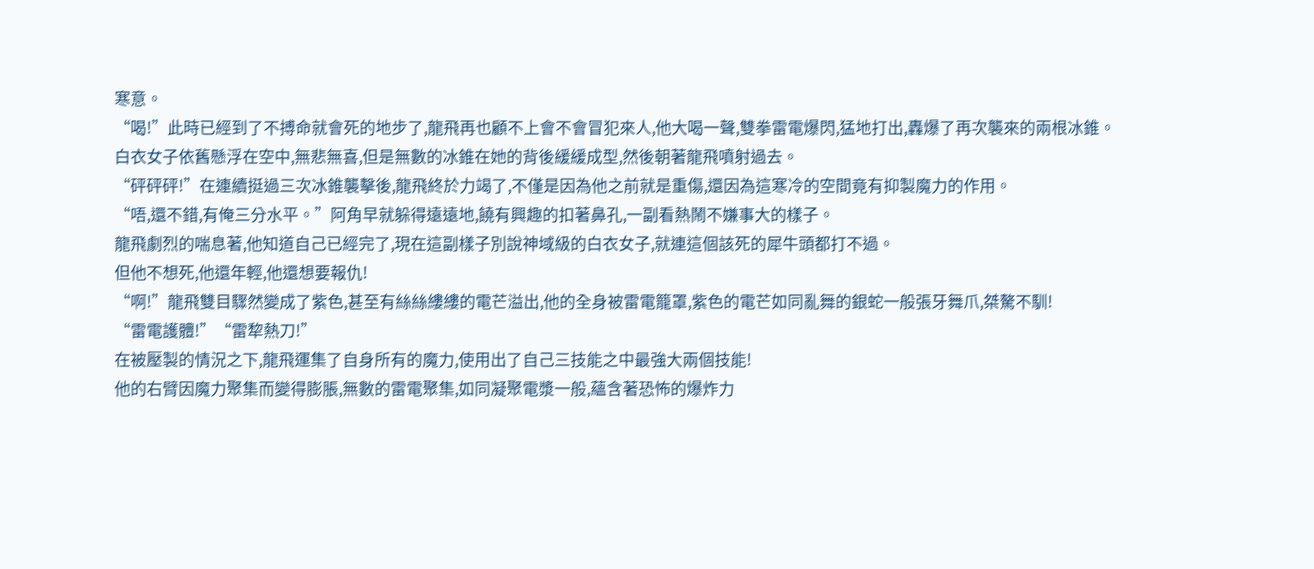寒意。
“喝!”此時已經到了不搏命就會死的地步了,龍飛再也顧不上會不會冒犯來人,他大喝一聲,雙拳雷電爆閃,猛地打出,轟爆了再次襲來的兩根冰錐。
白衣女子依舊懸浮在空中,無悲無喜,但是無數的冰錐在她的背後緩緩成型,然後朝著龍飛噴射過去。
“砰砰砰!”在連續挺過三次冰錐襲擊後,龍飛終於力竭了,不僅是因為他之前就是重傷,還因為這寒冷的空間竟有抑製魔力的作用。
“唔,還不錯,有俺三分水平。”阿角早就躲得遠遠地,饒有興趣的扣著鼻孔,一副看熱鬧不嫌事大的樣子。
龍飛劇烈的喘息著,他知道自己已經完了,現在這副樣子別說神域級的白衣女子,就連這個該死的犀牛頭都打不過。
但他不想死,他還年輕,他還想要報仇!
“啊!”龍飛雙目驟然變成了紫色,甚至有絲絲縷縷的電芒溢出,他的全身被雷電籠罩,紫色的電芒如同亂舞的銀蛇一般張牙舞爪,桀驁不馴!
“雷電護體!”“雷犂熱刀!”
在被壓製的情況之下,龍飛運集了自身所有的魔力,使用出了自己三技能之中最強大兩個技能!
他的右臂因魔力聚集而變得膨脹,無數的雷電聚集,如同凝聚電漿一般,蘊含著恐怖的爆炸力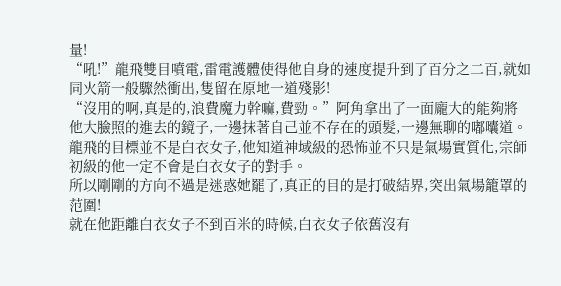量!
“吼!”龍飛雙目噴電,雷電護體使得他自身的速度提升到了百分之二百,就如同火箭一般驟然衝出,隻留在原地一道殘影!
“沒用的啊,真是的,浪費魔力幹嘛,費勁。”阿角拿出了一面龐大的能夠將他大臉照的進去的鏡子,一邊抹著自己並不存在的頭髮,一邊無聊的嘟囔道。
龍飛的目標並不是白衣女子,他知道神域級的恐怖並不只是氣場實質化,宗師初級的他一定不會是白衣女子的對手。
所以剛剛的方向不過是迷惑她罷了,真正的目的是打破結界,突出氣場籠罩的范圍!
就在他距離白衣女子不到百米的時候,白衣女子依舊沒有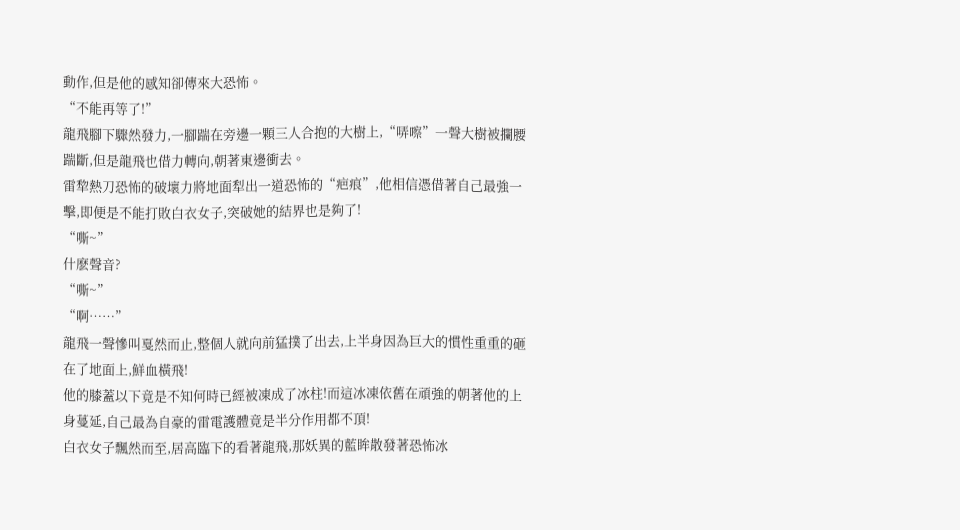動作,但是他的感知卻傳來大恐怖。
“不能再等了!”
龍飛腳下驟然發力,一腳踹在旁邊一顆三人合抱的大樹上,“哢嚓”一聲大樹被攔腰踹斷,但是龍飛也借力轉向,朝著東邊衝去。
雷犂熱刀恐怖的破壞力將地面犁出一道恐怖的“疤痕”,他相信憑借著自己最強一擊,即便是不能打敗白衣女子,突破她的結界也是夠了!
“嘶~”
什麽聲音?
“嘶~”
“啊……”
龍飛一聲慘叫戛然而止,整個人就向前猛撲了出去,上半身因為巨大的慣性重重的砸在了地面上,鮮血橫飛!
他的膝蓋以下竟是不知何時已經被凍成了冰柱!而這冰凍依舊在頑強的朝著他的上身蔓延,自己最為自豪的雷電護體竟是半分作用都不頂!
白衣女子飄然而至,居高臨下的看著龍飛,那妖異的藍眸散發著恐怖冰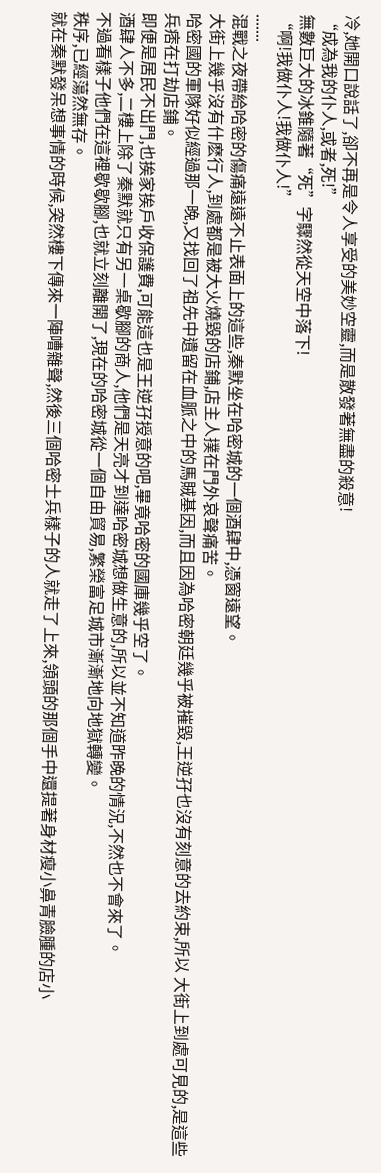冷,她開口說話了,卻不再是令人享受的美妙空靈,而是散發著無盡的殺意!
“成為我的仆人,或者,死!”
無數巨大的冰錐隨著“死”字驟然從天空中落下!
“啊!我做仆人!我做仆人!”
.......
混戰之夜帶給哈密的傷痛遠遠不止表面上的這些,秦默坐在哈密城的一個酒肆中,憑窗遠望。
大街上幾乎沒有什麽行人,到處都是被大火燒毀的店鋪,店主人撲在門外哀聲痛苦。
哈密國的軍隊好似經過那一晚,又找回了祖先中遺留在血脈之中的馬賊基因,而且因為哈密朝廷幾乎被摧毀,王逆孖也沒有刻意的去約束,所以 大街上到處可見的,是這些兵痞在打劫店鋪。
即便是居民不出門,也挨家挨戶收保護費,可能這也是王逆孖授意的吧,畢竟哈密的國庫幾乎空了。
酒肆人不多,二樓上除了秦默就只有另一桌歇腳的商人,他們是天亮才到達哈密城想做生意的,所以並不知道昨晚的情況,不然也不會來了。
不過看樣子他們在這裡歇歇腳,也就立刻離開了,現在的哈密城從一個自由貿易,繁榮富足城市漸漸地向地獄轉變。
秩序,已經蕩然無存。
就在秦默發呆想事情的時候,突然樓下傳來一陣嘈雜聲,然後三個哈密士兵樣子的人就走了上來,領頭的那個手中還提著身材瘦小鼻青臉腫的店小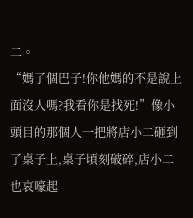二。
“媽了個巴子!你他媽的不是說上面沒人嗎?我看你是找死!”像小頭目的那個人一把將店小二砸到了桌子上,桌子頃刻破碎,店小二也哀嚎起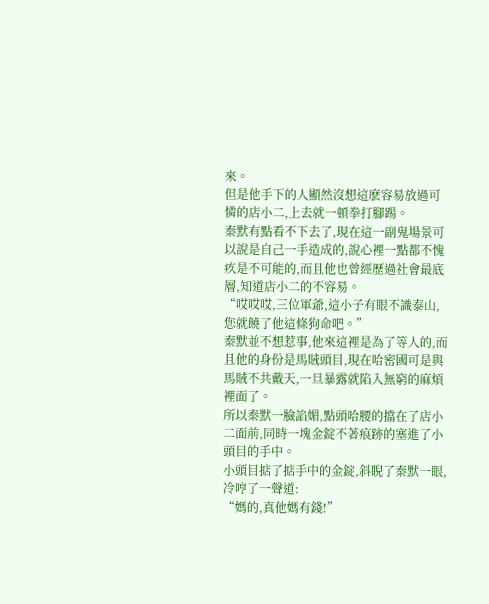來。
但是他手下的人顯然沒想這麽容易放過可憐的店小二,上去就一頓拳打腳踢。
秦默有點看不下去了,現在這一副鬼場景可以說是自己一手造成的,說心裡一點都不愧疚是不可能的,而且他也曾經歷過社會最底層,知道店小二的不容易。
“哎哎哎,三位軍爺,這小子有眼不識泰山,您就饒了他這條狗命吧。”
秦默並不想惹事,他來這裡是為了等人的,而且他的身份是馬賊頭目,現在哈密國可是與馬賊不共戴天,一旦暴露就陷入無窮的麻煩裡面了。
所以秦默一臉諂媚,點頭哈腰的擋在了店小二面前,同時一塊金錠不著痕跡的塞進了小頭目的手中。
小頭目掂了掂手中的金錠,斜睨了秦默一眼,冷哼了一聲道:
“媽的,真他媽有錢!”